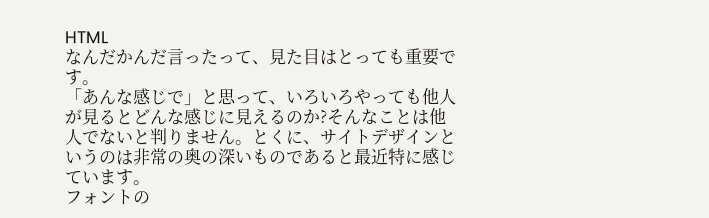HTML
なんだかんだ言ったって、見た目はとっても重要です。
「あんな感じで」と思って、いろいろやっても他人が見るとどんな感じに見えるのか?そんなことは他人でないと判りません。とくに、サイトデザインというのは非常の奥の深いものであると最近特に感じています。
フォントの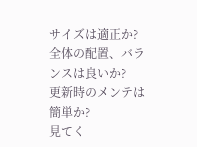サイズは適正か?
全体の配置、バランスは良いか?
更新時のメンテは簡単か?
見てく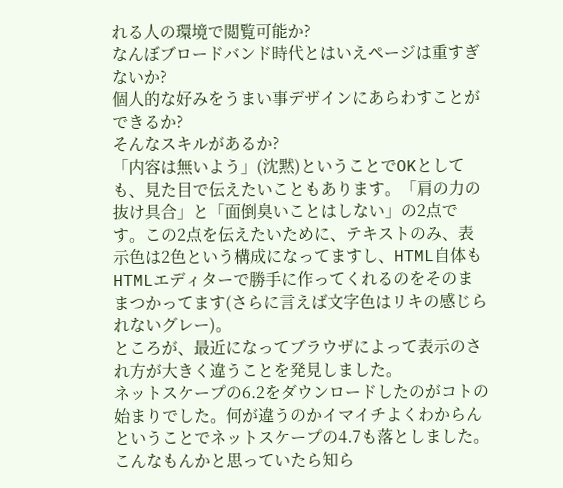れる人の環境で閲覧可能か?
なんぼブロードバンド時代とはいえページは重すぎないか?
個人的な好みをうまい事デザインにあらわすことができるか?
そんなスキルがあるか?
「内容は無いよう」(沈黙)ということでOKとしても、見た目で伝えたいこともあります。「肩の力の抜け具合」と「面倒臭いことはしない」の2点です。この2点を伝えたいために、テキストのみ、表示色は2色という構成になってますし、HTML自体もHTMLエディターで勝手に作ってくれるのをそのままつかってます(さらに言えば文字色はリキの感じられないグレー)。
ところが、最近になってブラウザによって表示のされ方が大きく違うことを発見しました。
ネットスケープの6.2をダウンロードしたのがコトの始まりでした。何が違うのかイマイチよくわからんということでネットスケープの4.7も落としました。こんなもんかと思っていたら知ら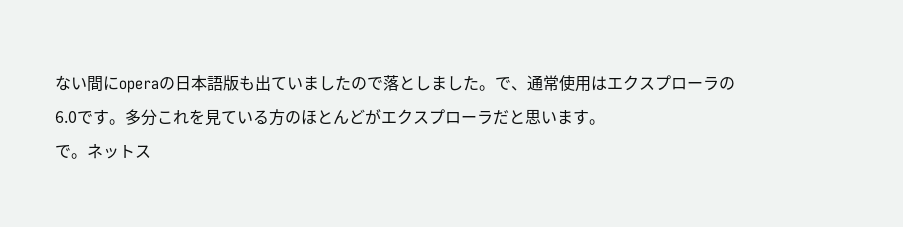ない間にoperaの日本語版も出ていましたので落としました。で、通常使用はエクスプローラの6.0です。多分これを見ている方のほとんどがエクスプローラだと思います。
で。ネットス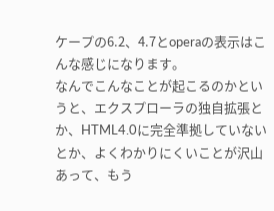ケープの6.2、4.7とoperaの表示はこんな感じになります。
なんでこんなことが起こるのかというと、エクスプローラの独自拡張とか、HTML4.0に完全準拠していないとか、よくわかりにくいことが沢山あって、もう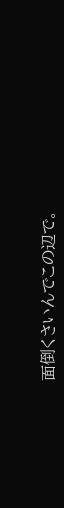面倒くさいんでこの辺で。